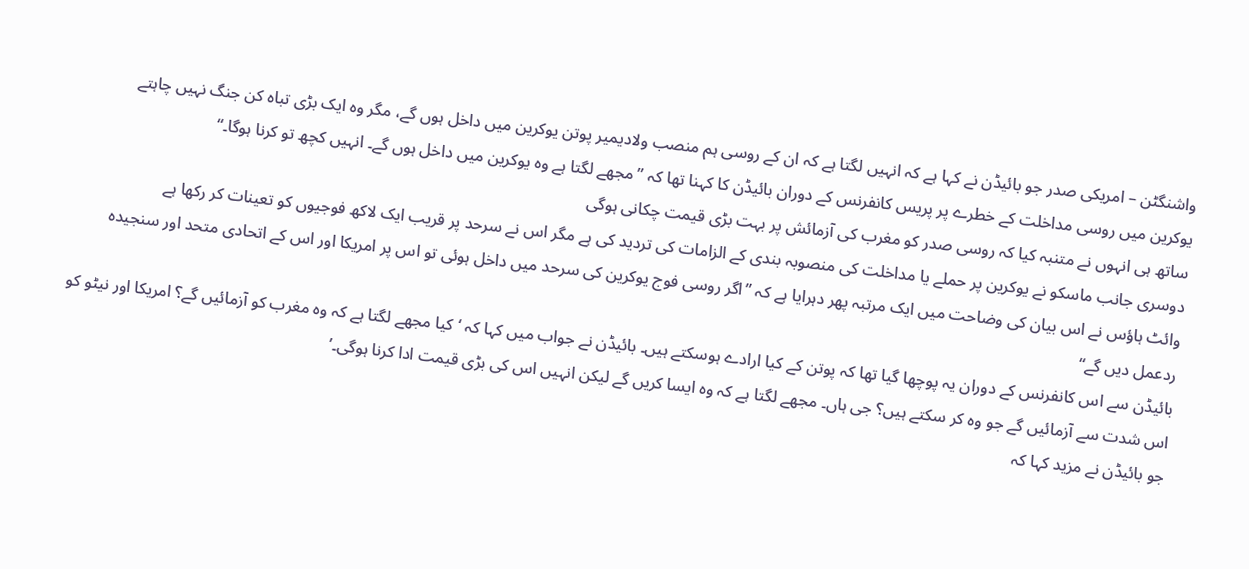واشنگٹن – امریکی صدر جو بائیڈن نے کہا ہے کہ انہیں لگتا ہے کہ ان کے روسی ہم منصب ولادیمیر پوتن یوکرین میں داخل ہوں گے، مگر وہ ایک بڑی تباہ کن جنگ نہیں چاہتے
یوکرین میں روسی مداخلت کے خطرے پر پریس کانفرنس کے دوران بائیڈن کا کہنا تھا کہ ”مجھے لگتا ہے وہ یوکرین میں داخل ہوں گے۔ انہیں کچھ تو کرنا ہوگا۔“
ساتھ ہی انہوں نے متنبہ کیا کہ روسی صدر کو مغرب کی آزمائش پر بہت بڑی قیمت چکانی ہوگی
دوسری جانب ماسکو نے یوکرین پر حملے یا مداخلت کی منصوبہ بندی کے الزامات کی تردید کی ہے مگر اس نے سرحد پر قریب ایک لاکھ فوجیوں کو تعینات کر رکھا ہے
وائٹ ہاؤس نے اس بیان کی وضاحت میں ایک مرتبہ پھر دہرایا ہے کہ ”اگر روسی فوج یوکرین کی سرحد میں داخل ہوئی تو اس پر امریکا اور اس کے اتحادی متحد اور سنجیدہ ردعمل دیں گے“
بائیڈن سے اس کانفرنس کے دوران یہ پوچھا گیا تھا کہ پوتن کے کیا ارادے ہوسکتے ہیں۔ بائیڈن نے جواب میں کہا کہ ‘کیا مجھے لگتا ہے کہ وہ مغرب کو آزمائیں گے؟ امریکا اور نیٹو کو اس شدت سے آزمائیں گے جو وہ کر سکتے ہیں؟ جی ہاں۔ مجھے لگتا ہے کہ وہ ایسا کریں گے لیکن انہیں اس کی بڑی قیمت ادا کرنا ہوگی۔’
جو بائیڈن نے مزید کہا کہ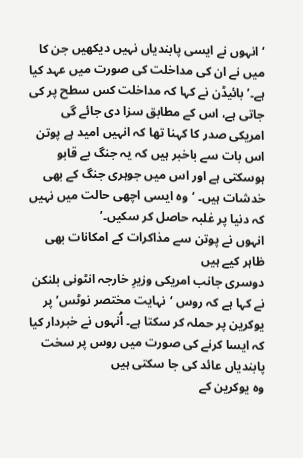‘انہوں نے ایسی پابندیاں نہیں دیکھیں جن کا میں نے ان کی مداخلت کی صورت میں عہد کیا ہے۔’ بائیڈن نے کہا کہ مداخلت کس سطح پر کی جاتی ہے، اس کے مطابق سزا دی جائے گی
امریکی صدر کا کہنا تھا کہ انہیں امید ہے پوتن اس بات سے باخبر ہیں کہ یہ جنگ بے قابو ہوسکتی ہے اور اس میں جوہری جنگ کے بھی خدشات ہیں۔ ‘وہ ایسی اچھی حالت میں نہیں کہ دنیا پر غلبہ حاصل کر سکیں۔’
انہوں نے پوتن سے مذاکرات کے امکانات بھی ظاہر کیے ہیں
دوسری جانب امریکی وزیرِ خارجہ انٹونی بلنکن نے کہا ہے کہ روس ‘نہایت مختصر نوٹس’ پر یوکرین پر حملہ کر سکتا ہے۔ اُنہوں نے خبردار کیا کہ ایسا کرنے کی صورت میں روس پر سخت پابندیاں عائد کی جا سکتی ہیں
وہ یوکرین کے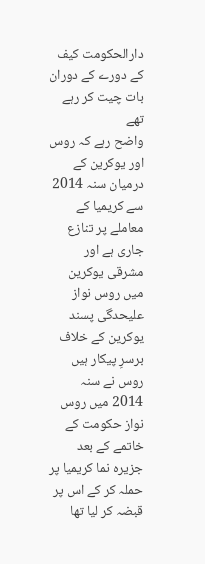دارالحکومت کیف کے دورے کے دوران بات چیت کر رہے تھے
واضح رہے کہ روس اور یوکرین کے درمیان سنہ 2014 سے کریمیا کے معاملے پر تنازع جاری ہے اور مشرقی یوکرین میں روس نواز علیحدگی پسند یوکرین کے خلاف برسرِ پیکار ہیں
روس نے سنہ 2014 میں روس نواز حکومت کے خاتمے کے بعد جزیرہ نما کریمیا پر حملہ کر کے اس پر قبضہ کر لیا تھا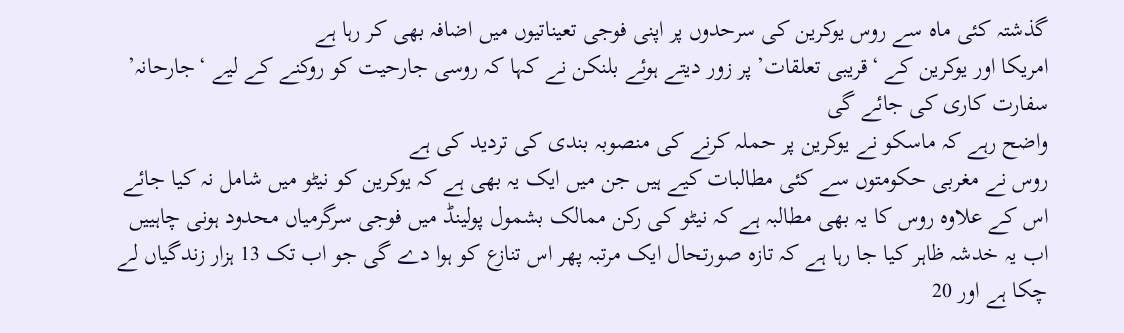گذشتہ کئی ماہ سے روس یوکرین کی سرحدوں پر اپنی فوجی تعیناتیوں میں اضافہ بھی کر رہا ہے
امریکا اور یوکرین کے ‘قریبی تعلقات’ پر زور دیتے ہوئے بلنکن نے کہا کہ روسی جارحیت کو روکنے کے لیے ‘جارحانہ’ سفارت کاری کی جائے گی
واضح رہے کہ ماسکو نے یوکرین پر حملہ کرنے کی منصوبہ بندی کی تردید کی ہے
روس نے مغربی حکومتوں سے کئی مطالبات کیے ہیں جن میں ایک یہ بھی ہے کہ یوکرین کو نیٹو میں شامل نہ کیا جائے
اس کے علاوہ روس کا یہ بھی مطالبہ ہے کہ نیٹو کی رکن ممالک بشمول پولینڈ میں فوجی سرگرمیاں محدود ہونی چاہییں
اب یہ خدشہ ظاہر کیا جا رہا ہے کہ تازہ صورتحال ایک مرتبہ پھر اس تنازع کو ہوا دے گی جو اب تک 13 ہزار زندگیاں لے چکا ہے اور 20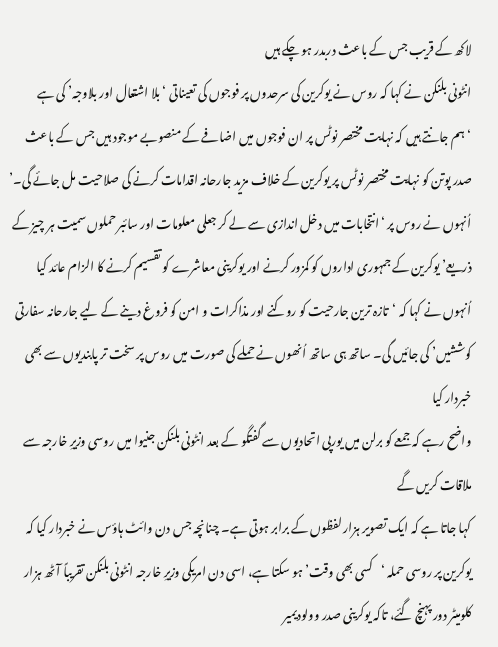لاکھ کے قریب جس کے باعث دربدر ہو چکے ہیں
انٹونی بلنکن نے کہا کہ روس نے یوکرین کی سرحدوں پر فوجوں کی تعیناتی ‘بلا اشتعال اور بلاوجہ’ کی ہے
‘ہم جانتے ہیں کہ نہایت مختصر نوٹس پر ان فوجوں میں اضافے کے منصوبے موجود ہیں جس کے باعث صدر پوتن کو نہایت مختصر نوٹس پر یوکرین کے خلاف مزید جارحانہ اقدامات کرنے کی صلاحیت مل جائے گی۔’
اُنہوں نے روس پر ‘انتخابات میں دخل اندازی سے لے کر جعلی معلومات اور سائبر حملوں سمیت ہر چیز کے ذریعے’ یوکرین کے جمہوری اداروں کو کمزور کرنے اور یوکرینی معاشرے کو تقسیم کرنے کا الزام عائد کیا
اُنہوں نے کہا کہ ‘تازہ ترین جارحیت کو روکنے اور مذاکرات و امن کو فروغ دینے کے لیے جارحانہ سفارتی کوششیں’ کی جائیں گی۔ ساتھ ہی ساتھ اُنھوں نے حملے کی صورت میں روس پر سخت تر پابندیوں سے بھی خبردار کیا
واضح رہے کہ جمعے کو برلن میں یورپی اتحادیوں سے گفتگو کے بعد انٹونی بلنکن جنیوا میں روسی وزیرِ خارجہ سے ملاقات کریں گے
کہا جاتا ہے کہ ایک تصویر ہزار لفظوں کے برابر ہوتی ہے۔ چنانچہ جس دن وائٹ ہاؤس نے خبردار کیا کہ یوکرین پر روسی حملہ ‘کسی بھی وقت’ ہو سکتا ہے، اسی دن امریکی وزیرِ خارجہ انٹونی بلنکن تقریباً آٹھ ہزار کلومیٹر دور پہنچ گئے، تاکہ یوکرینی صدر وولودیمیر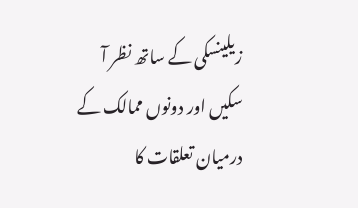زیلینسکی کے ساتھ نظر آ سکیں اور دونوں ممالک کے درمیان تعلقات کا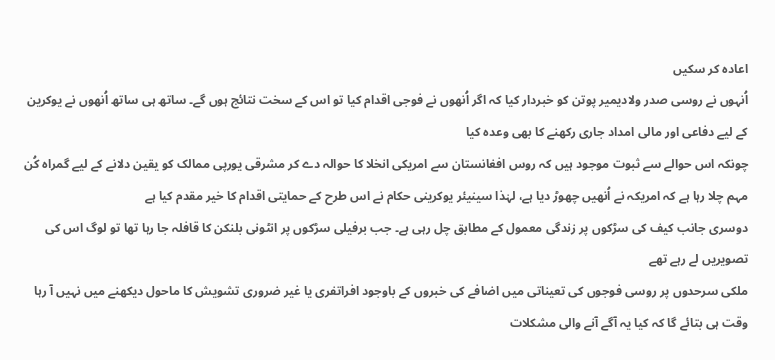اعادہ کر سکیں
اُنہوں نے روسی صدر ولادیمیر پوتن کو خبردار کیا کہ اگر اُنھوں نے فوجی اقدام کیا تو اس کے سخت نتائج ہوں گے۔ ساتھ ہی ساتھ اُنھوں نے یوکرین کے لیے دفاعی اور مالی امداد جاری رکھنے کا بھی وعدہ کیا
چونکہ اس حوالے سے ثبوت موجود ہیں کہ روس افغانستان سے امریکی انخلا کا حوالہ دے کر مشرقی یورپی ممالک کو یقین دلانے کے لیے گمراہ کُن مہم چلا رہا ہے کہ امریکہ نے اُنھیں چھوڑ دیا ہے، لہٰذا سینیئر یوکرینی حکام نے اس طرح کے حمایتی اقدام کا خیر مقدم کیا ہے
دوسری جانب کیف کی سڑکوں پر زندگی معمول کے مطابق چل رہی ہے۔ جب برفیلی سڑکوں پر انٹونی بلنکن کا قافلہ جا رہا تھا تو لوگ اس کی تصویریں لے رہے تھے
ملکی سرحدوں پر روسی فوجوں کی تعیناتی میں اضافے کی خبروں کے باوجود افراتفری یا غیر ضروری تشویش کا ماحول دیکھنے میں نہیں آ رہا
وقت ہی بتائے گا کہ کیا یہ آگے آنے والی مشکلات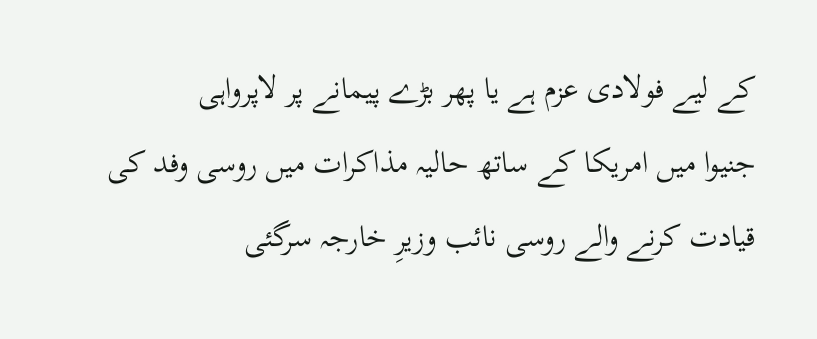کے لیے فولادی عزم ہے یا پھر بڑے پیمانے پر لاپرواہی
جنیوا میں امریکا کے ساتھ حالیہ مذاکرات میں روسی وفد کی قیادت کرنے والے روسی نائب وزیرِ خارجہ سرگئی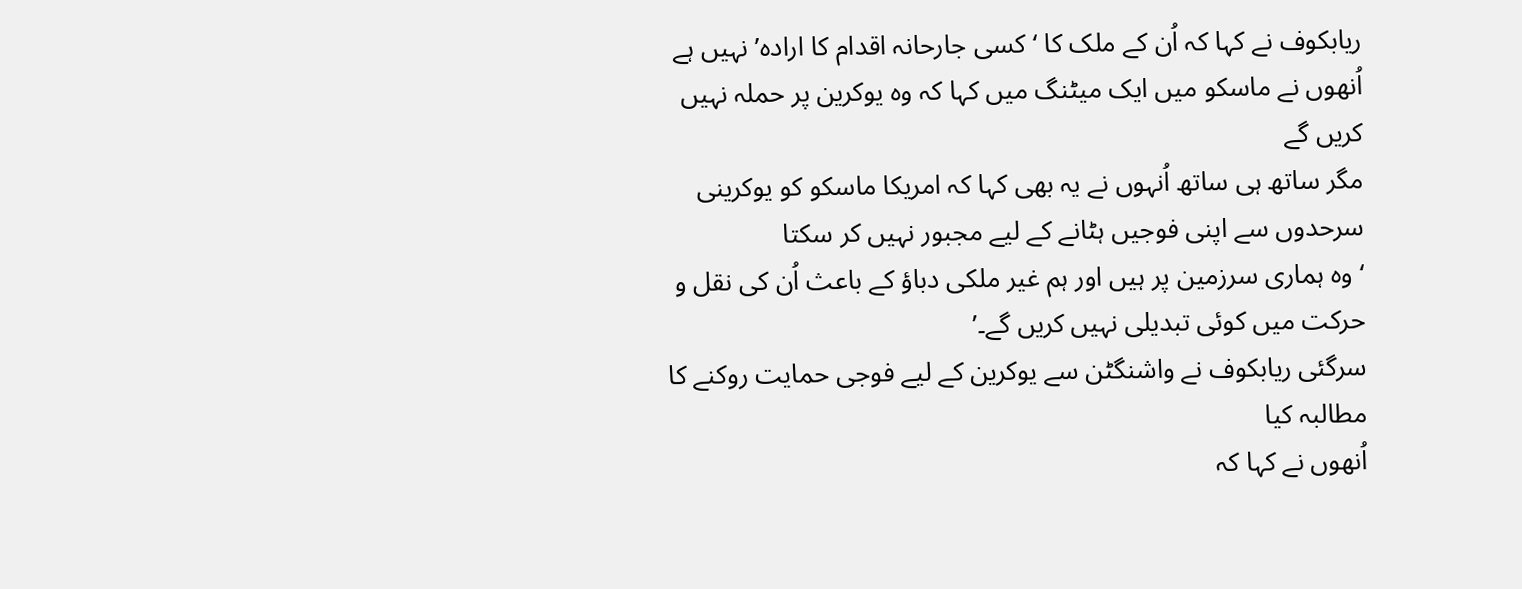ریابکوف نے کہا کہ اُن کے ملک کا ‘کسی جارحانہ اقدام کا ارادہ’ نہیں ہے
اُنھوں نے ماسکو میں ایک میٹنگ میں کہا کہ وہ یوکرین پر حملہ نہیں کریں گے
مگر ساتھ ہی ساتھ اُنہوں نے یہ بھی کہا کہ امریکا ماسکو کو یوکرینی سرحدوں سے اپنی فوجیں ہٹانے کے لیے مجبور نہیں کر سکتا
‘وہ ہماری سرزمین پر ہیں اور ہم غیر ملکی دباؤ کے باعث اُن کی نقل و حرکت میں کوئی تبدیلی نہیں کریں گے۔’
سرگئی ریابکوف نے واشنگٹن سے یوکرین کے لیے فوجی حمایت روکنے کا مطالبہ کیا
اُنھوں نے کہا کہ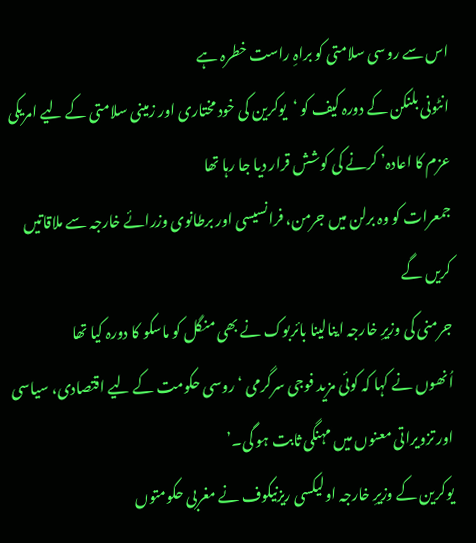اس سے روسی سلامتی کو براہِ راست خطرہ ہے
انٹونی بلنکن کے دورہ کیف کو ‘یوکرین کی خود مختاری اور زمینی سلامتی کے لیے امریکی عزم کا اعادہ’ کرنے کی کوشش قرار دیا جا رہا تھا
جمعرات کو وہ برلن میں جرمن، فرانسیسی اور برطانوی وزرائے خارجہ سے ملاقاتیں کریں گے
جرمنی کی وزیرِ خارجہ اینالینا بائربوک نے بھی منگل کو ماسکو کا دورہ کیا تھا
اُنھوں نے کہا کہ کوئی مزید فوجی سرگرمی ‘روسی حکومت کے لیے اقتصادی، سیاسی اور تزویراتی معنوں میں مہنگی ثابت ہو گی۔’
یوکرین کے وزیرِ خارجہ اولیکسی ریزنیکوف نے مغربی حکومتوں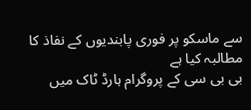سے ماسکو پر فوری پابندیوں کے نفاذ کا مطالبہ کیا ہے
بی بی سی کے پروگرام ہارڈ ٹاک میں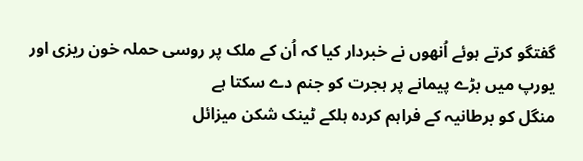گفتگو کرتے ہوئے اُنھوں نے خبردار کیا کہ اُن کے ملک پر روسی حملہ خون ریزی اور یورپ میں بڑے پیمانے پر ہجرت کو جنم دے سکتا ہے
منگل کو برطانیہ کے فراہم کردہ ہلکے ٹینک شکن میزائل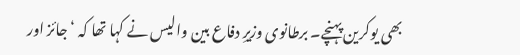بھی یوکرین پہنچے۔ برطانوی وزیرِ دفاع بین والیس نے کہا تھا کہ ‘جائز اور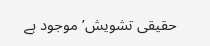حقیقی تشویش’ موجود ہے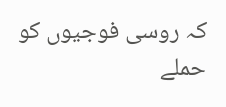کہ روسی فوجیوں کو حملے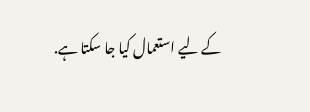کے لیے استعمال کیا جا سکتا ہے.